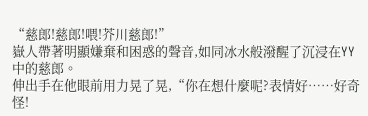“慈郎!慈郎!喂!芥川慈郎!”
嶽人帶著明顯嫌棄和困惑的聲音,如同冰水般潑醒了沉浸在YY中的慈郎。
伸出手在他眼前用力晃了晃,“你在想什麼呢?表情好……好奇怪!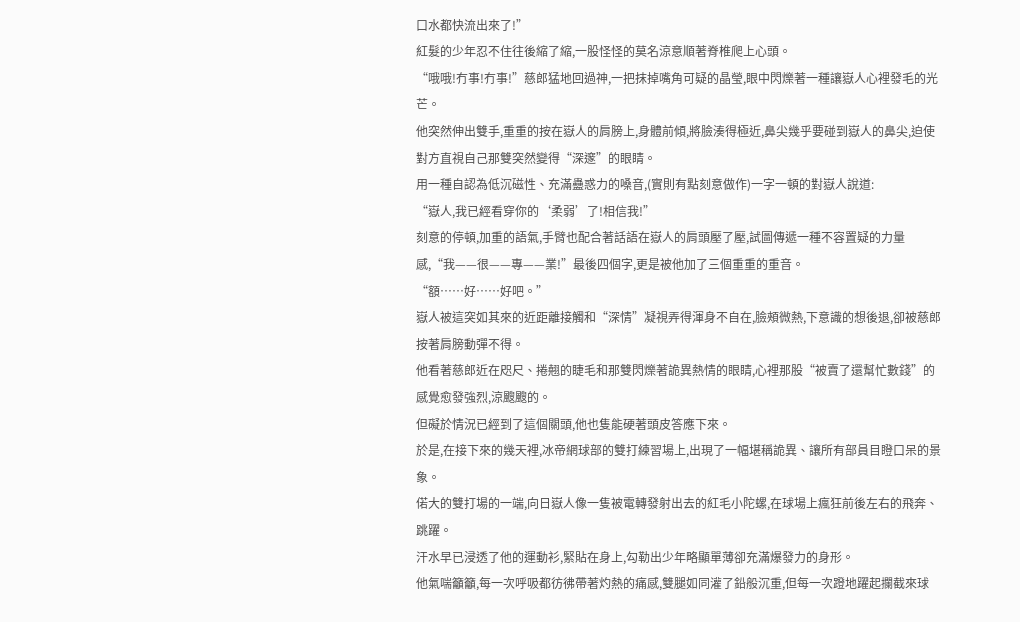口水都快流出來了!”
紅髮的少年忍不住往後縮了縮,一股怪怪的莫名涼意順著脊椎爬上心頭。
“哦哦!冇事!冇事!”慈郎猛地回過神,一把抹掉嘴角可疑的晶瑩,眼中閃爍著一種讓嶽人心裡發毛的光芒。
他突然伸出雙手,重重的按在嶽人的肩膀上,身體前傾,將臉湊得極近,鼻尖幾乎要碰到嶽人的鼻尖,迫使對方直視自己那雙突然變得“深邃”的眼睛。
用一種自認為低沉磁性、充滿蠱惑力的嗓音,(實則有點刻意做作)一字一頓的對嶽人說道:
“嶽人,我已經看穿你的‘柔弱’了!相信我!”
刻意的停頓,加重的語氣,手臂也配合著話語在嶽人的肩頭壓了壓,試圖傳遞一種不容置疑的力量感,“我——很——專——業!”最後四個字,更是被他加了三個重重的重音。
“額……好……好吧。”
嶽人被這突如其來的近距離接觸和“深情”凝視弄得渾身不自在,臉頰微熱,下意識的想後退,卻被慈郎按著肩膀動彈不得。
他看著慈郎近在咫尺、捲翹的睫毛和那雙閃爍著詭異熱情的眼睛,心裡那股“被賣了還幫忙數錢”的感覺愈發強烈,涼颼颼的。
但礙於情況已經到了這個關頭,他也隻能硬著頭皮答應下來。
於是,在接下來的幾天裡,冰帝網球部的雙打練習場上,出現了一幅堪稱詭異、讓所有部員目瞪口呆的景象。
偌大的雙打場的一端,向日嶽人像一隻被電轉發射出去的紅毛小陀螺,在球場上瘋狂前後左右的飛奔、跳躍。
汗水早已浸透了他的運動衫,緊貼在身上,勾勒出少年略顯單薄卻充滿爆發力的身形。
他氣喘籲籲,每一次呼吸都彷彿帶著灼熱的痛感,雙腿如同灌了鉛般沉重,但每一次蹬地躍起攔截來球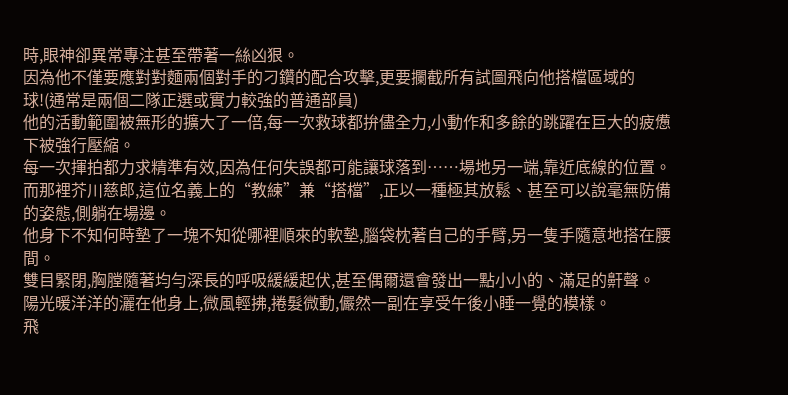時,眼神卻異常專注甚至帶著一絲凶狠。
因為他不僅要應對對麵兩個對手的刁鑽的配合攻擊,更要攔截所有試圖飛向他搭檔區域的球!(通常是兩個二隊正選或實力較強的普通部員)
他的活動範圍被無形的擴大了一倍,每一次救球都拚儘全力,小動作和多餘的跳躍在巨大的疲憊下被強行壓縮。
每一次揮拍都力求精準有效,因為任何失誤都可能讓球落到……場地另一端,靠近底線的位置。
而那裡芥川慈郎,這位名義上的“教練”兼“搭檔”,正以一種極其放鬆、甚至可以說毫無防備的姿態,側躺在場邊。
他身下不知何時墊了一塊不知從哪裡順來的軟墊,腦袋枕著自己的手臂,另一隻手隨意地搭在腰間。
雙目緊閉,胸膛隨著均勻深長的呼吸緩緩起伏,甚至偶爾還會發出一點小小的、滿足的鼾聲。
陽光暖洋洋的灑在他身上,微風輕拂,捲髮微動,儼然一副在享受午後小睡一覺的模樣。
飛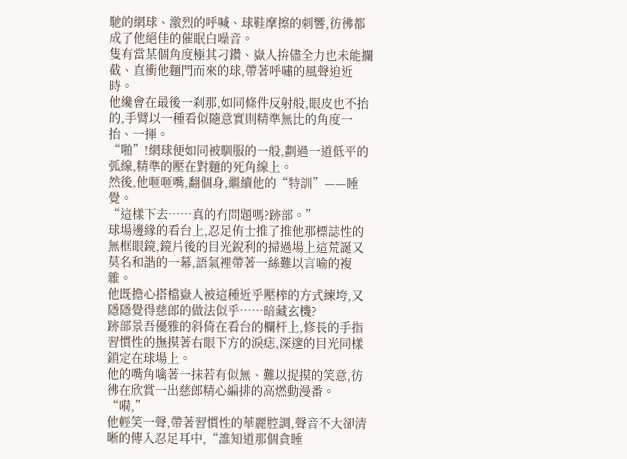馳的網球、激烈的呼喊、球鞋摩擦的刺響,彷彿都成了他絕佳的催眠白噪音。
隻有當某個角度極其刁鑽、嶽人拚儘全力也未能攔截、直衝他麵門而來的球,帶著呼嘯的風聲迫近時。
他纔會在最後一刹那,如同條件反射般,眼皮也不抬的,手臂以一種看似隨意實則精準無比的角度一抬、一揮。
“啪”!網球便如同被馴服的一般,劃過一道低平的弧線,精準的壓在對麵的死角線上。
然後,他咂咂嘴,翻個身,繼續他的“特訓”——睡覺。
“這樣下去……真的冇問題嗎?跡部。”
球場邊緣的看台上,忍足侑士推了推他那標誌性的無框眼鏡,鏡片後的目光銳利的掃過場上這荒誕又莫名和諧的一幕,語氣裡帶著一絲難以言喻的複雜。
他既擔心搭檔嶽人被這種近乎壓榨的方式練垮,又隱隱覺得慈郎的做法似乎……暗藏玄機?
跡部景吾優雅的斜倚在看台的欄杆上,修長的手指習慣性的撫摸著右眼下方的淚痣,深邃的目光同樣鎖定在球場上。
他的嘴角噙著一抹若有似無、難以捉摸的笑意,彷彿在欣賞一出慈郎精心編排的高燃動漫番。
“嗬,”
他輕笑一聲,帶著習慣性的華麗腔調,聲音不大卻清晰的傳入忍足耳中,“誰知道那個貪睡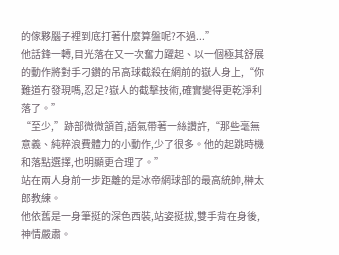的傢夥腦子裡到底打著什麼算盤呢?不過...”
他話鋒一轉,目光落在又一次奮力躍起、以一個極其舒展的動作將對手刁鑽的吊高球截殺在網前的嶽人身上,“你難道冇發現嗎,忍足?嶽人的截擊技術,確實變得更乾淨利落了。”
“至少,”跡部微微頷首,語氣帶著一絲讚許,“那些毫無意義、純粹浪費體力的小動作,少了很多。他的起跳時機和落點選擇,也明顯更合理了。”
站在兩人身前一步距離的是冰帝網球部的最高統帥,榊太郎教練。
他依舊是一身筆挺的深色西裝,站姿挺拔,雙手背在身後,神情嚴肅。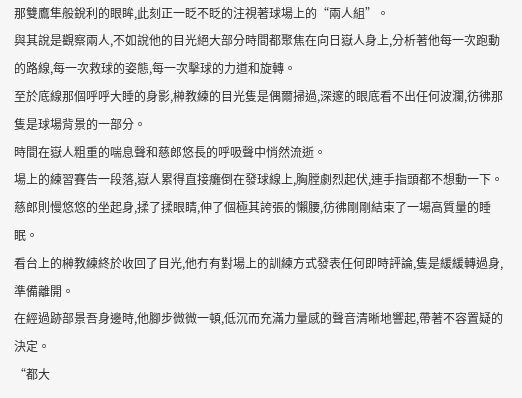那雙鷹隼般銳利的眼眸,此刻正一眨不眨的注視著球場上的“兩人組”。
與其說是觀察兩人,不如說他的目光絕大部分時間都聚焦在向日嶽人身上,分析著他每一次跑動的路線,每一次救球的姿態,每一次擊球的力道和旋轉。
至於底線那個呼呼大睡的身影,榊教練的目光隻是偶爾掃過,深邃的眼底看不出任何波瀾,彷彿那隻是球場背景的一部分。
時間在嶽人粗重的喘息聲和慈郎悠長的呼吸聲中悄然流逝。
場上的練習賽告一段落,嶽人累得直接癱倒在發球線上,胸膛劇烈起伏,連手指頭都不想動一下。
慈郎則慢悠悠的坐起身,揉了揉眼睛,伸了個極其誇張的懶腰,彷彿剛剛結束了一場高質量的睡眠。
看台上的榊教練終於收回了目光,他冇有對場上的訓練方式發表任何即時評論,隻是緩緩轉過身,準備離開。
在經過跡部景吾身邊時,他腳步微微一頓,低沉而充滿力量感的聲音清晰地響起,帶著不容置疑的決定。
“都大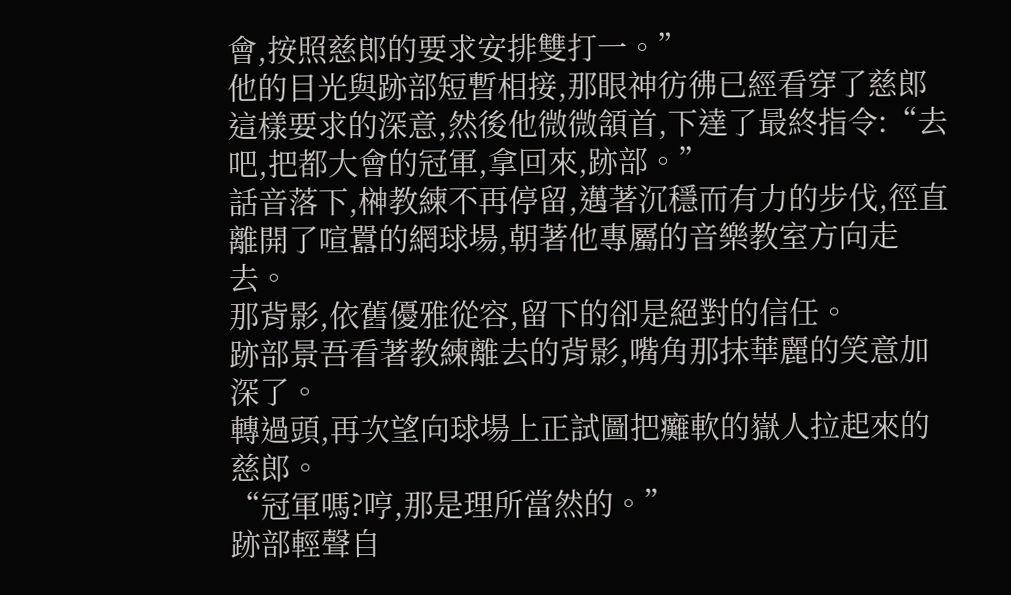會,按照慈郎的要求安排雙打一。”
他的目光與跡部短暫相接,那眼神彷彿已經看穿了慈郎這樣要求的深意,然後他微微頷首,下達了最終指令:“去吧,把都大會的冠軍,拿回來,跡部。”
話音落下,榊教練不再停留,邁著沉穩而有力的步伐,徑直離開了喧囂的網球場,朝著他專屬的音樂教室方向走去。
那背影,依舊優雅從容,留下的卻是絕對的信任。
跡部景吾看著教練離去的背影,嘴角那抹華麗的笑意加深了。
轉過頭,再次望向球場上正試圖把癱軟的嶽人拉起來的慈郎。
“冠軍嗎?哼,那是理所當然的。”
跡部輕聲自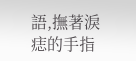語,撫著淚痣的手指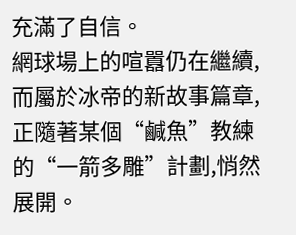充滿了自信。
網球場上的喧囂仍在繼續,而屬於冰帝的新故事篇章,正隨著某個“鹹魚”教練的“一箭多雕”計劃,悄然展開。